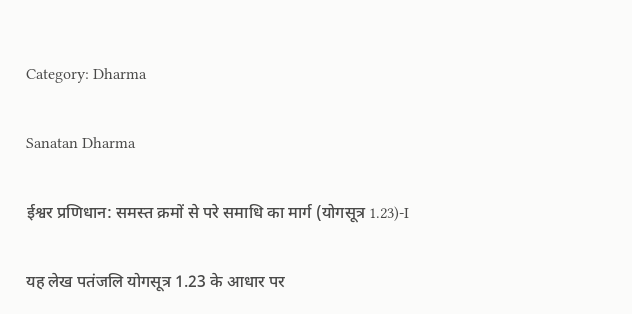Category: Dharma

Sanatan Dharma

ईश्वर प्रणिधान: समस्त क्रमों से परे समाधि का मार्ग (योगसूत्र 1.23)-I

यह लेख पतंजलि योगसूत्र 1.23 के आधार पर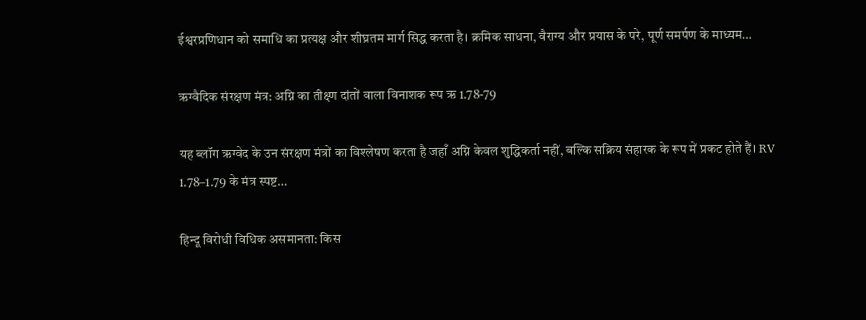ईश्वरप्रणिधान को समाधि का प्रत्यक्ष और शीघ्रतम मार्ग सिद्ध करता है। क्रमिक साधना, वैराग्य और प्रयास के परे, पूर्ण समर्पण के माध्यम…

ऋग्वैदिक संरक्षण मंत्र: अग्नि का तीक्ष्ण दांतों वाला विनाशक रूप ऋ 1.78-79

यह ब्लॉग ऋग्वेद के उन संरक्षण मंत्रों का विश्लेषण करता है जहाँ अग्नि केवल शुद्धिकर्ता नहीं, बल्कि सक्रिय संहारक के रूप में प्रकट होते हैं। RV 1.78–1.79 के मंत्र स्पष्ट…

हिन्दू विरोधी विधिक असमानता: किस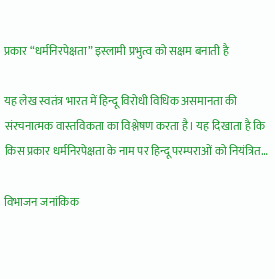प्रकार “धर्मनिरपेक्षता” इस्लामी प्रभुत्व को सक्षम बनाती है

यह लेख स्वतंत्र भारत में हिन्दू विरोधी विधिक असमानता की संरचनात्मक वास्तविकता का विश्लेषण करता है। यह दिखाता है कि किस प्रकार धर्मनिरपेक्षता के नाम पर हिन्दू परम्पराओं को नियंत्रित…

विभाजन जनांकिक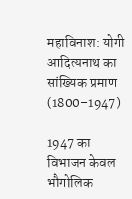महाविनाश: योगी आदित्यनाथ का सांख्यिक प्रमाण (1800–1947)

1947 का विभाजन केवल भौगोलिक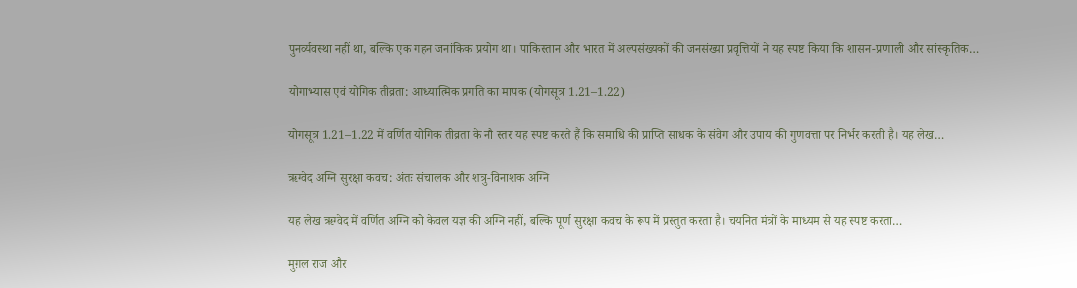पुनर्व्यवस्था नहीं था, बल्कि एक गहन जनांकिक प्रयोग था। पाकिस्तान और भारत में अल्पसंख्यकों की जनसंख्या प्रवृत्तियों ने यह स्पष्ट किया कि शासन-प्रणाली और सांस्कृतिक…

योगाभ्यास एवं योगिक तीव्रता: आध्यात्मिक प्रगति का मापक (योगसूत्र 1.21–1.22)

योगसूत्र 1.21–1.22 में वर्णित योगिक तीव्रता के नौ स्तर यह स्पष्ट करते हैं कि समाधि की प्राप्ति साधक के संवेग और उपाय की गुणवत्ता पर निर्भर करती है। यह लेख…

ऋग्वेद अग्नि सुरक्षा कवच: अंतः संचालक और शत्रु-विनाशक अग्नि

यह लेख ऋग्वेद में वर्णित अग्नि को केवल यज्ञ की अग्नि नहीं, बल्कि पूर्ण सुरक्षा कवच के रूप में प्रस्तुत करता है। चयनित मंत्रों के माध्यम से यह स्पष्ट करता…

मुग़ल राज और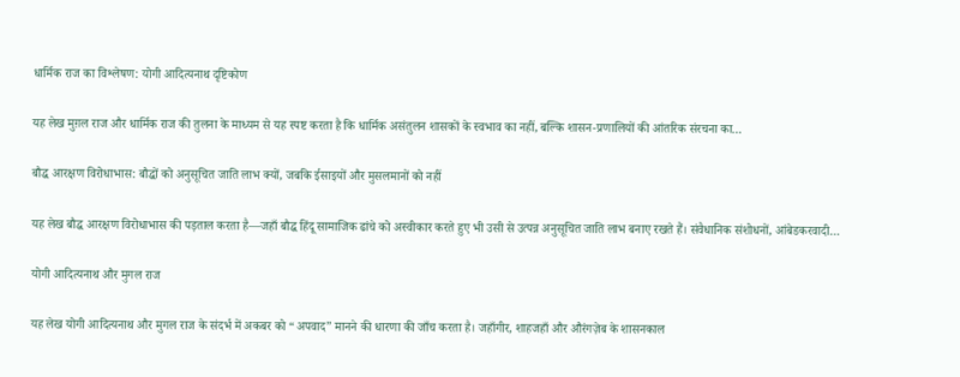धार्मिक राज का विश्लेषण: योगी आदित्यनाथ दृष्टिकोण

यह लेख मुग़ल राज और धार्मिक राज की तुलना के माध्यम से यह स्पष्ट करता है कि धार्मिक असंतुलन शासकों के स्वभाव का नहीं, बल्कि शासन-प्रणालियों की आंतरिक संरचना का…

बौद्ध आरक्षण विरोधाभास: बौद्धों को अनुसूचित जाति लाभ क्यों, जबकि ईसाइयों और मुसलमानों को नहीं

यह लेख बौद्ध आरक्षण विरोधाभास की पड़ताल करता है—जहाँ बौद्ध हिंदू सामाजिक ढांचे को अस्वीकार करते हुए भी उसी से उत्पन्न अनुसूचित जाति लाभ बनाए रखते हैं। संवैधानिक संशोधनों, आंबेडकरवादी…

योगी आदित्यनाथ और मुगल राज

यह लेख योगी आदित्यनाथ और मुगल राज के संदर्भ में अकबर को “अपवाद” मानने की धारणा की जाँच करता है। जहाँगीर, शाहजहाँ और औरंगज़ेब के शासनकाल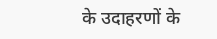के उदाहरणों के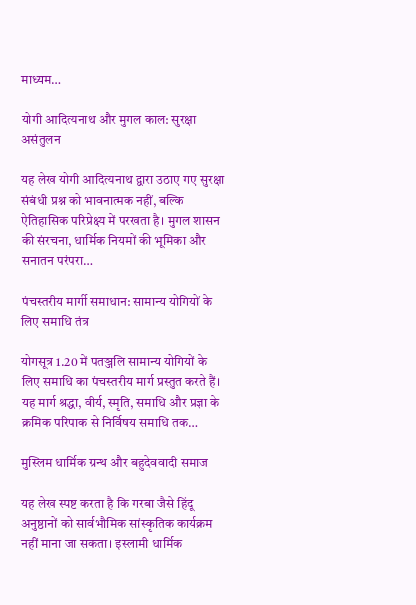माध्यम…

योगी आदित्यनाथ और मुगल काल: सुरक्षा असंतुलन

यह लेख योगी आदित्यनाथ द्वारा उठाए गए सुरक्षा संबंधी प्रश्न को भावनात्मक नहीं, बल्कि ऐतिहासिक परिप्रेक्ष्य में परखता है। मुगल शासन की संरचना, धार्मिक नियमों की भूमिका और सनातन परंपरा…

पंचस्तरीय मार्गी समाधान: सामान्य योगियों के लिए समाधि तंत्र

योगसूत्र 1.20 में पतञ्जलि सामान्य योगियों के लिए समाधि का पंचस्तरीय मार्ग प्रस्तुत करते हैं। यह मार्ग श्रद्धा, वीर्य, स्मृति, समाधि और प्रज्ञा के क्रमिक परिपाक से निर्विषय समाधि तक…

मुस्लिम धार्मिक ग्रन्थ और बहुदेववादी समाज

यह लेख स्पष्ट करता है कि गरबा जैसे हिंदू अनुष्ठानों को सार्वभौमिक सांस्कृतिक कार्यक्रम नहीं माना जा सकता। इस्लामी धार्मिक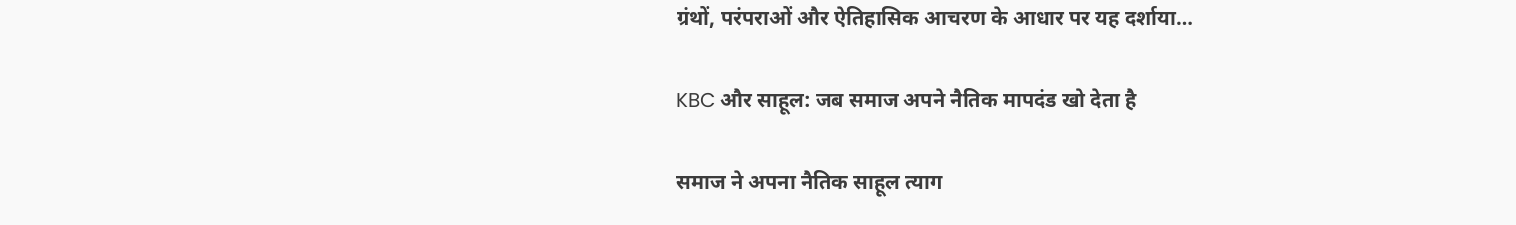ग्रंथों, परंपराओं और ऐतिहासिक आचरण के आधार पर यह दर्शाया…

KBC और साहूल: जब समाज अपने नैतिक मापदंड खो देता है

समाज ने अपना नैतिक साहूल त्याग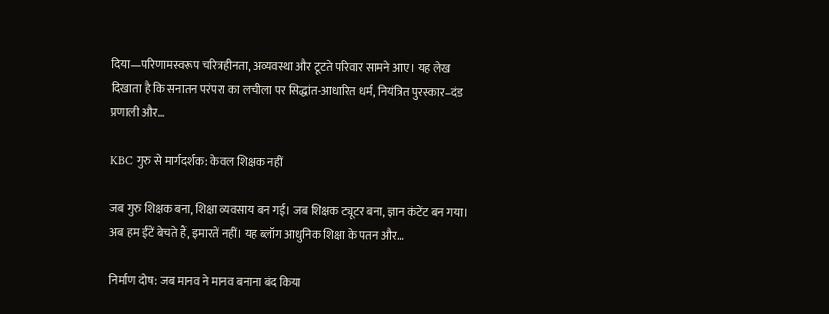दिया—परिणामस्वरूप चरित्रहीनता, अव्यवस्था और टूटते परिवार सामने आए। यह लेख दिखाता है कि सनातन परंपरा का लचीला पर सिद्धांत-आधारित धर्म, नियंत्रित पुरस्कार–दंड प्रणाली और…

KBC गुरु से मार्गदर्शक: केवल शिक्षक नहीं

जब गुरु शिक्षक बना, शिक्षा व्यवसाय बन गई। जब शिक्षक ट्यूटर बना, ज्ञान कंटेंट बन गया। अब हम ईंटें बेचते हैं, इमारतें नहीं। यह ब्लॉग आधुनिक शिक्षा के पतन और…

निर्माण दोष: जब मानव ने मानव बनाना बंद किया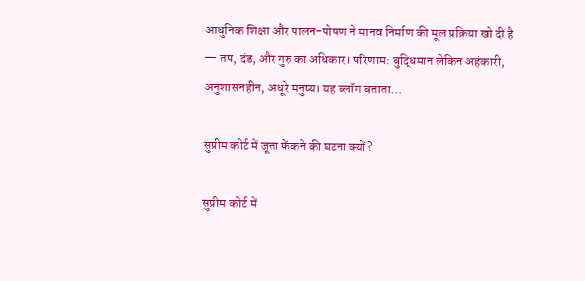आधुनिक शिक्षा और पालन-पोषण ने मानव निर्माण की मूल प्रक्रिया खो दी है — तप, दंड, और गुरु का अधिकार। परिणाम: बुद्धिमान लेकिन अहंकारी, अनुशासनहीन, अधूरे मनुष्य। यह ब्लॉग बताता…

सुप्रीम कोर्ट में जूता फेंकने की घटना क्यों?

सुप्रीम कोर्ट में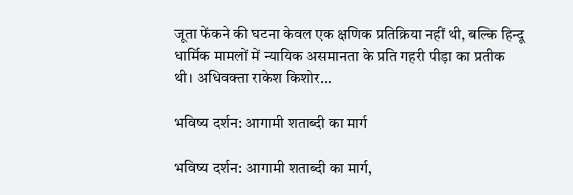जूता फेंकने की घटना केवल एक क्षणिक प्रतिक्रिया नहीं थी, बल्कि हिन्दू धार्मिक मामलों में न्यायिक असमानता के प्रति गहरी पीड़ा का प्रतीक थी। अधिवक्ता राकेश किशोर…

भविष्य दर्शन: आगामी शताब्दी का मार्ग

भविष्य दर्शन: आगामी शताब्दी का मार्ग,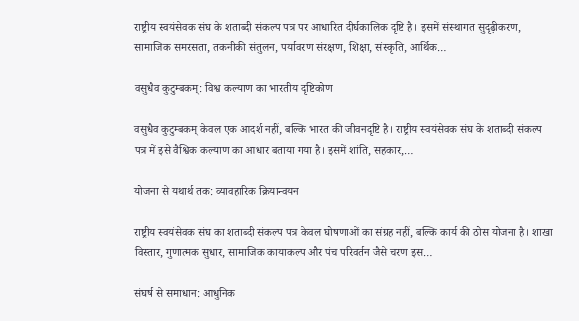राष्ट्रीय स्वयंसेवक संघ के शताब्दी संकल्प पत्र पर आधारित दीर्घकालिक दृष्टि है। इसमें संस्थागत सुदृढ़ीकरण, सामाजिक समरसता, तकनीकी संतुलन, पर्यावरण संरक्षण, शिक्षा, संस्कृति, आर्थिक…

वसुधैव कुटुम्बकम्: विश्व कल्याण का भारतीय दृष्टिकोण

वसुधैव कुटुम्बकम् केवल एक आदर्श नहीं, बल्कि भारत की जीवनदृष्टि है। राष्ट्रीय स्वयंसेवक संघ के शताब्दी संकल्प पत्र में इसे वैश्विक कल्याण का आधार बताया गया है। इसमें शांति, सहकार,…

योजना से यथार्थ तक: व्यावहारिक क्रियान्वयन

राष्ट्रीय स्वयंसेवक संघ का शताब्दी संकल्प पत्र केवल घोषणाओं का संग्रह नहीं, बल्कि कार्य की ठोस योजना है। शाखा विस्तार, गुणात्मक सुधार, सामाजिक कायाकल्प और पंच परिवर्तन जैसे चरण इस…

संघर्ष से समाधान: आधुनिक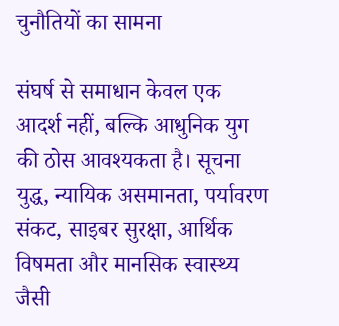चुनौतियों का सामना

संघर्ष से समाधान केवल एक आदर्श नहीं, बल्कि आधुनिक युग की ठोस आवश्यकता है। सूचना युद्ध, न्यायिक असमानता, पर्यावरण संकट, साइबर सुरक्षा, आर्थिक विषमता और मानसिक स्वास्थ्य जैसी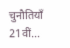चुनौतियाँ 21वीं…